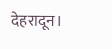देहरादून।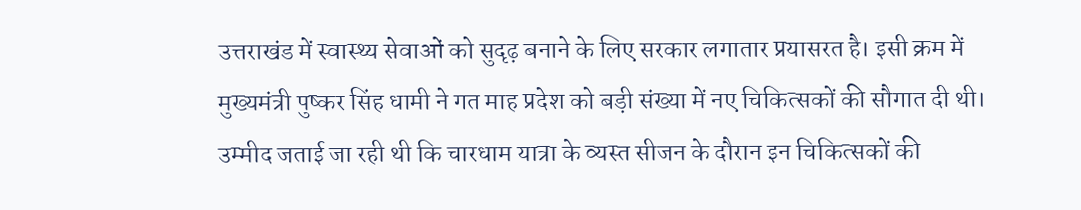उत्तराखंड में स्वास्थ्य सेवाओं को सुदृढ़ बनाने के लिए सरकार लगातार प्रयासरत है। इसी क्रम में मुख्यमंत्री पुष्कर सिंह धामी ने गत माह प्रदेश को बड़ी संख्या में नए चिकित्सकों की सौगात दी थी। उम्मीद जताई जा रही थी कि चारधाम यात्रा के व्यस्त सीजन के दौरान इन चिकित्सकों की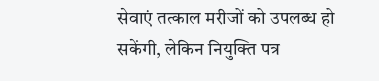सेवाएं तत्काल मरीजों को उपलब्ध हो सकेंगी, लेकिन नियुक्ति पत्र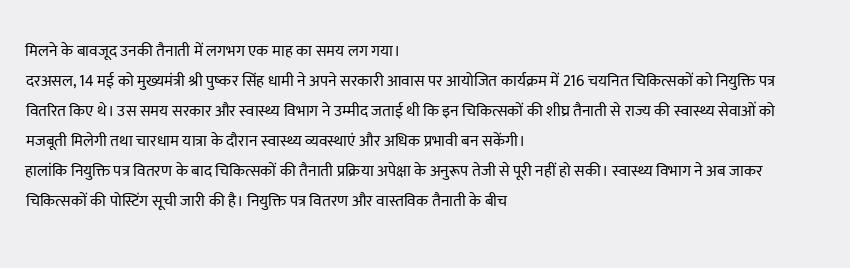मिलने के बावजूद उनकी तैनाती में लगभग एक माह का समय लग गया।
दरअसल, 14 मई को मुख्यमंत्री श्री पुष्कर सिंह धामी ने अपने सरकारी आवास पर आयोजित कार्यक्रम में 216 चयनित चिकित्सकों को नियुक्ति पत्र वितरित किए थे। उस समय सरकार और स्वास्थ्य विभाग ने उम्मीद जताई थी कि इन चिकित्सकों की शीघ्र तैनाती से राज्य की स्वास्थ्य सेवाओं को मजबूती मिलेगी तथा चारधाम यात्रा के दौरान स्वास्थ्य व्यवस्थाएं और अधिक प्रभावी बन सकेंगी।
हालांकि नियुक्ति पत्र वितरण के बाद चिकित्सकों की तैनाती प्रक्रिया अपेक्षा के अनुरूप तेजी से पूरी नहीं हो सकी। स्वास्थ्य विभाग ने अब जाकर चिकित्सकों की पोस्टिंग सूची जारी की है। नियुक्ति पत्र वितरण और वास्तविक तैनाती के बीच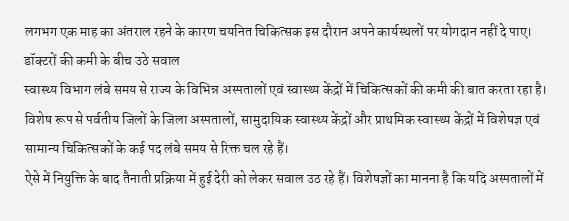लगभग एक माह का अंतराल रहने के कारण चयनित चिकित्सक इस दौरान अपने कार्यस्थलों पर योगदान नहीं दे पाए।
डॉक्टरों की कमी के बीच उठे सवाल
स्वास्थ्य विभाग लंबे समय से राज्य के विभिन्न अस्पतालों एवं स्वास्थ्य केंद्रों में चिकित्सकों की कमी की बात करता रहा है। विशेष रूप से पर्वतीय जिलों के जिला अस्पतालों, सामुदायिक स्वास्थ्य केंद्रों और प्राथमिक स्वास्थ्य केंद्रों में विशेषज्ञ एवं सामान्य चिकित्सकों के कई पद लंबे समय से रिक्त चल रहे हैं।
ऐसे में नियुक्ति के बाद तैनाती प्रक्रिया में हुई देरी को लेकर सवाल उठ रहे हैं। विशेषज्ञों का मानना है कि यदि अस्पतालों में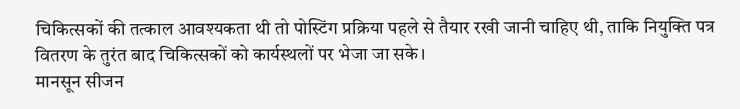चिकित्सकों की तत्काल आवश्यकता थी तो पोस्टिंग प्रक्रिया पहले से तैयार रखी जानी चाहिए थी, ताकि नियुक्ति पत्र वितरण के तुरंत बाद चिकित्सकों को कार्यस्थलों पर भेजा जा सके।
मानसून सीजन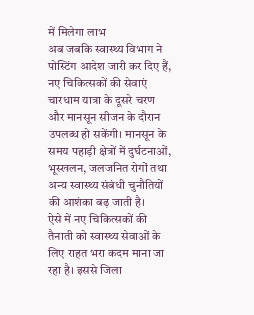में मिलेगा लाभ
अब जबकि स्वास्थ्य विभाग ने पोस्टिंग आदेश जारी कर दिए हैं, नए चिकित्सकों की सेवाएं चारधाम यात्रा के दूसरे चरण और मानसून सीजन के दौरान उपलब्ध हो सकेंगी। मानसून के समय पहाड़ी क्षेत्रों में दुर्घटनाओं, भूस्खलन, जलजनित रोगों तथा अन्य स्वास्थ्य संबंधी चुनौतियों की आशंका बढ़ जाती है।
ऐसे में नए चिकित्सकों की तैनाती को स्वास्थ्य सेवाओं के लिए राहत भरा कदम माना जा रहा है। इससे जिला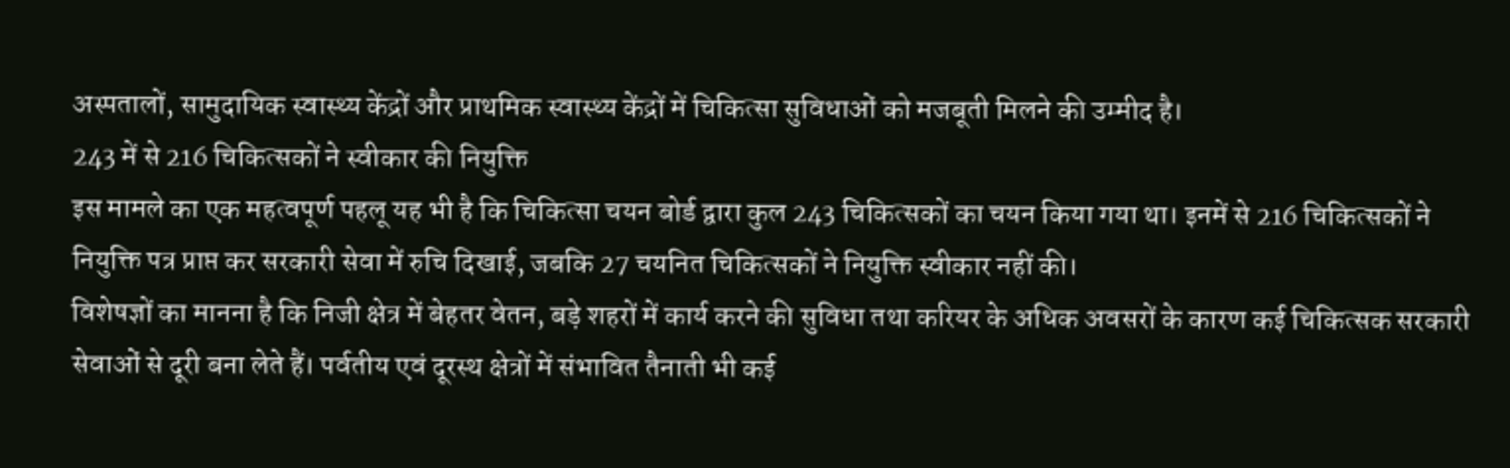अस्पतालों, सामुदायिक स्वास्थ्य केंद्रों और प्राथमिक स्वास्थ्य केंद्रों में चिकित्सा सुविधाओं को मजबूती मिलने की उम्मीद है।
243 में से 216 चिकित्सकों ने स्वीकार की नियुक्ति
इस मामले का एक महत्वपूर्ण पहलू यह भी है कि चिकित्सा चयन बोर्ड द्वारा कुल 243 चिकित्सकों का चयन किया गया था। इनमें से 216 चिकित्सकों ने नियुक्ति पत्र प्राप्त कर सरकारी सेवा में रुचि दिखाई, जबकि 27 चयनित चिकित्सकों ने नियुक्ति स्वीकार नहीं की।
विशेषज्ञों का मानना है कि निजी क्षेत्र में बेहतर वेतन, बड़े शहरों में कार्य करने की सुविधा तथा करियर के अधिक अवसरों के कारण कई चिकित्सक सरकारी सेवाओं से दूरी बना लेते हैं। पर्वतीय एवं दूरस्थ क्षेत्रों में संभावित तैनाती भी कई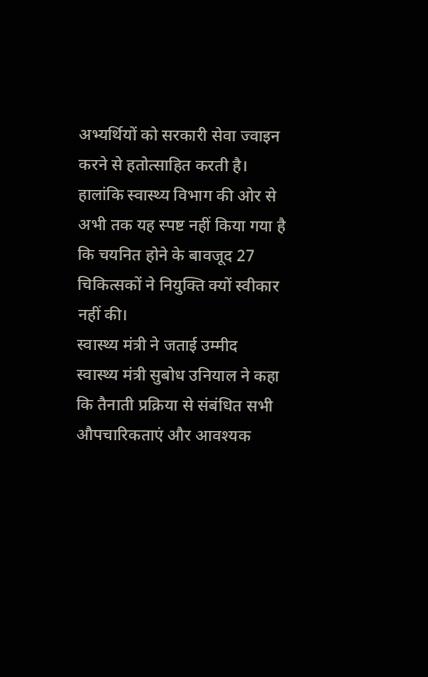अभ्यर्थियों को सरकारी सेवा ज्वाइन करने से हतोत्साहित करती है।
हालांकि स्वास्थ्य विभाग की ओर से अभी तक यह स्पष्ट नहीं किया गया है कि चयनित होने के बावजूद 27 चिकित्सकों ने नियुक्ति क्यों स्वीकार नहीं की।
स्वास्थ्य मंत्री ने जताई उम्मीद
स्वास्थ्य मंत्री सुबोध उनियाल ने कहा कि तैनाती प्रक्रिया से संबंधित सभी औपचारिकताएं और आवश्यक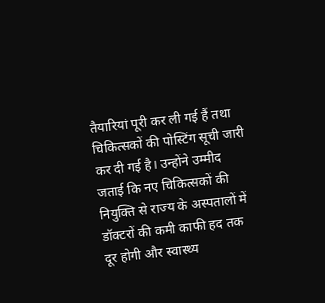तैयारियां पूरी कर ली गई हैं तथा चिकित्सकों की पोस्टिंग सूची जारी कर दी गई है। उन्होंने उम्मीद जताई कि नए चिकित्सकों की नियुक्ति से राज्य के अस्पतालों में डॉक्टरों की कमी काफी हद तक दूर होगी और स्वास्थ्य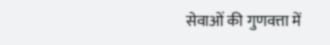सेवाओं की गुणवत्ता में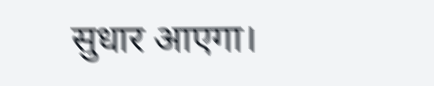सुधार आएगा।